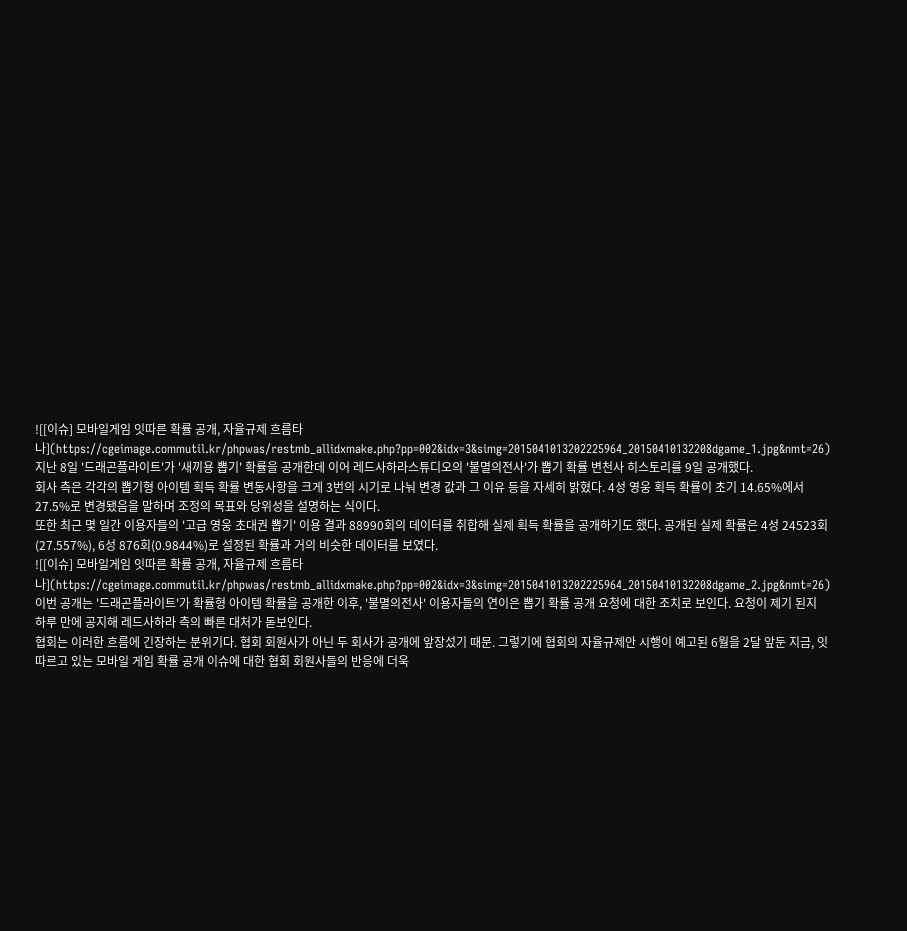![[이슈] 모바일게임 잇따른 확률 공개, 자율규제 흐름타나](https://cgeimage.commutil.kr/phpwas/restmb_allidxmake.php?pp=002&idx=3&simg=2015041013202225964_20150410132208dgame_1.jpg&nmt=26)
지난 8일 '드래곤플라이트'가 '새끼용 뽑기' 확률을 공개한데 이어 레드사하라스튜디오의 '불멸의전사'가 뽑기 확률 변천사 히스토리를 9일 공개했다.
회사 측은 각각의 뽑기형 아이템 획득 확률 변동사항을 크게 3번의 시기로 나눠 변경 값과 그 이유 등을 자세히 밝혔다. 4성 영웅 획득 확률이 초기 14.65%에서 27.5%로 변경됐음을 말하며 조정의 목표와 당위성을 설명하는 식이다.
또한 최근 몇 일간 이용자들의 '고급 영웅 초대권 뽑기' 이용 결과 88990회의 데이터를 취합해 실제 획득 확률을 공개하기도 했다. 공개된 실제 확률은 4성 24523회(27.557%), 6성 876회(0.9844%)로 설정된 확률과 거의 비슷한 데이터를 보였다.
![[이슈] 모바일게임 잇따른 확률 공개, 자율규제 흐름타나](https://cgeimage.commutil.kr/phpwas/restmb_allidxmake.php?pp=002&idx=3&simg=2015041013202225964_20150410132208dgame_2.jpg&nmt=26)
이번 공개는 '드래곤플라이트'가 확률형 아이템 확률을 공개한 이후, '불멸의전사' 이용자들의 연이은 뽑기 확률 공개 요청에 대한 조치로 보인다. 요청이 제기 된지 하루 만에 공지해 레드사하라 측의 빠른 대처가 돋보인다.
협회는 이러한 흐름에 긴장하는 분위기다. 협회 회원사가 아닌 두 회사가 공개에 앞장섰기 때문. 그렇기에 협회의 자율규제안 시행이 예고된 6월을 2달 앞둔 지금, 잇따르고 있는 모바일 게임 확률 공개 이슈에 대한 협회 회원사들의 반응에 더욱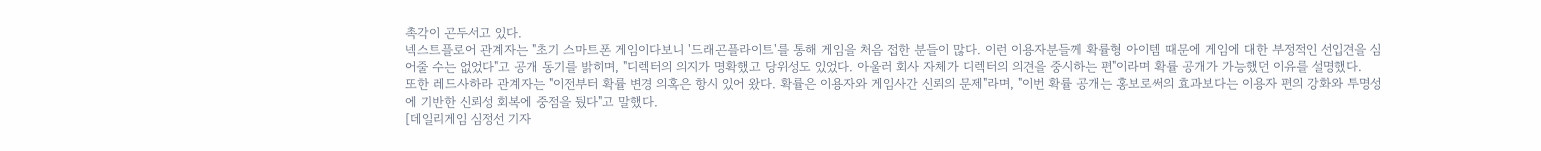촉각이 곤두서고 있다.
넥스트플로어 관계자는 "초기 스마트폰 게임이다보니 '드래곤플라이트'를 통해 게임을 처음 접한 분들이 많다. 이런 이용자분들께 확률형 아이템 때문에 게임에 대한 부정적인 선입견을 심어줄 수는 없었다"고 공개 동기를 밝히며, "디렉터의 의지가 명확했고 당위성도 있었다. 아울러 회사 자체가 디렉터의 의견을 중시하는 편"이라며 확률 공개가 가능했던 이유를 설명했다.
또한 레드사하라 관계자는 "이전부터 확률 변경 의혹은 항시 있어 왔다. 확률은 이용자와 게임사간 신뢰의 문제"라며, "이번 확률 공개는 홍보로써의 효과보다는 이용자 편의 강화와 투명성에 기반한 신뢰성 회복에 중점을 뒀다"고 말했다.
[데일리게임 심정선 기자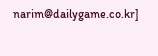narim@dailygame.co.kr]